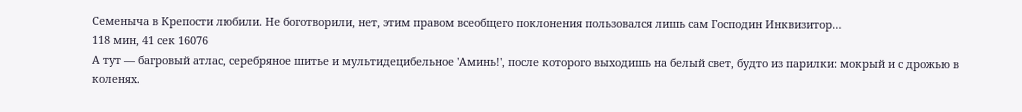Семеныча в Крепости любили. Не боготворили, нет, этим правом всеобщего поклонения пользовался лишь сам Господин Инквизитор…
118 мин, 41 сек 16076
А тут — багровый атлас, серебряное шитье и мультидецибельное 'Аминь!', после которого выходишь на белый свет, будто из парилки: мокрый и с дрожью в коленях.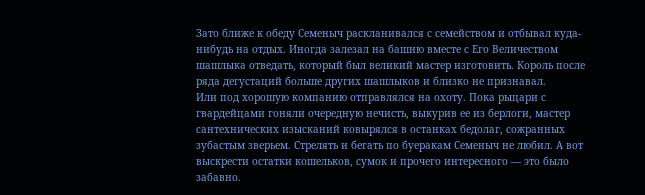Зато ближе к обеду Семеныч раскланивался с семейством и отбывал куда-нибудь на отдых. Иногда залезал на башню вместе с Его Величеством шашлыка отведать, который был великий мастер изготовить. Король после ряда дегустаций больше других шашлыков и близко не признавал.
Или под хорошую компанию отправлялся на охоту. Пока рыцари с гвардейцами гоняли очередную нечисть, выкурив ее из берлоги, мастер сантехнических изысканий ковырялся в останках бедолаг, сожранных зубастым зверьем. Стрелять и бегать по буеракам Семеныч не любил. А вот выскрести остатки кошельков, сумок и прочего интересного — это было забавно.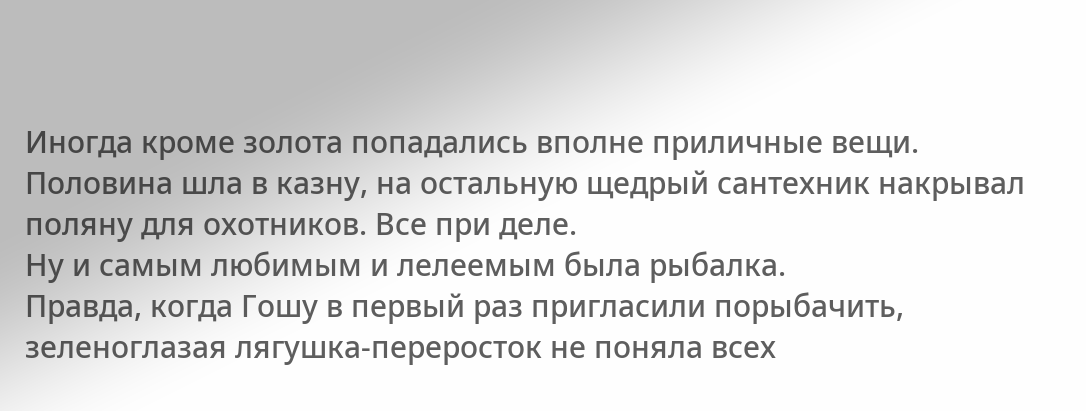Иногда кроме золота попадались вполне приличные вещи. Половина шла в казну, на остальную щедрый сантехник накрывал поляну для охотников. Все при деле.
Ну и самым любимым и лелеемым была рыбалка.
Правда, когда Гошу в первый раз пригласили порыбачить, зеленоглазая лягушка-переросток не поняла всех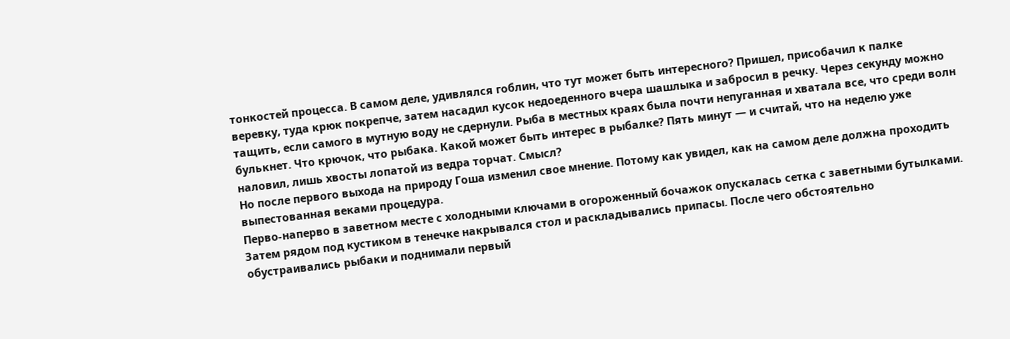тонкостей процесса. В самом деле, удивлялся гоблин, что тут может быть интересного? Пришел, присобачил к палке веревку, туда крюк покрепче, затем насадил кусок недоеденного вчера шашлыка и забросил в речку. Через секунду можно тащить, если самого в мутную воду не сдернули. Рыба в местных краях была почти непуганная и хватала все, что среди волн булькнет. Что крючок, что рыбака. Какой может быть интерес в рыбалке? Пять минут — и считай, что на неделю уже наловил, лишь хвосты лопатой из ведра торчат. Смысл?
Но после первого выхода на природу Гоша изменил свое мнение. Потому как увидел, как на самом деле должна проходить выпестованная веками процедура.
Перво-наперво в заветном месте с холодными ключами в огороженный бочажок опускалась сетка с заветными бутылками. Затем рядом под кустиком в тенечке накрывался стол и раскладывались припасы. После чего обстоятельно обустраивались рыбаки и поднимали первый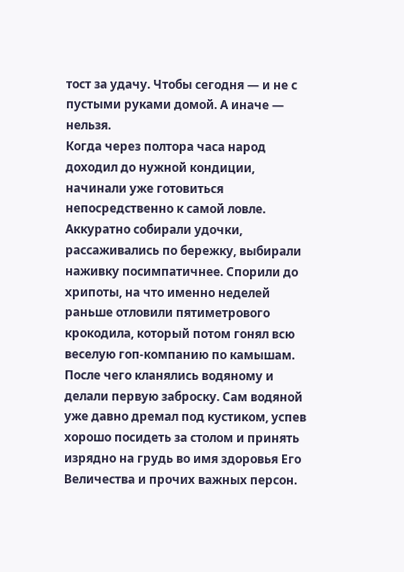тост за удачу. Чтобы сегодня — и не с пустыми руками домой. А иначе — нельзя.
Когда через полтора часа народ доходил до нужной кондиции, начинали уже готовиться непосредственно к самой ловле. Аккуратно собирали удочки, рассаживались по бережку, выбирали наживку посимпатичнее. Спорили до хрипоты, на что именно неделей раньше отловили пятиметрового крокодила, который потом гонял всю веселую гоп-компанию по камышам. После чего кланялись водяному и делали первую заброску. Сам водяной уже давно дремал под кустиком, успев хорошо посидеть за столом и принять изрядно на грудь во имя здоровья Его Величества и прочих важных персон.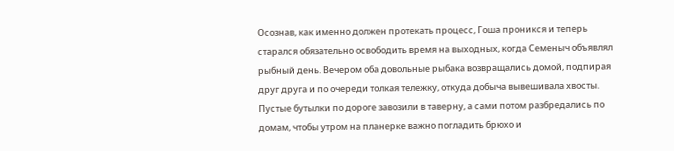Осознав, как именно должен протекать процесс, Гоша проникся и теперь старался обязательно освободить время на выходных, когда Семеныч объявлял рыбный день. Вечером оба довольные рыбака возвращались домой, подпирая друг друга и по очереди толкая тележку, откуда добыча вывешивала хвосты. Пустые бутылки по дороге завозили в таверну, а сами потом разбредались по домам, чтобы утром на планерке важно погладить брюхо и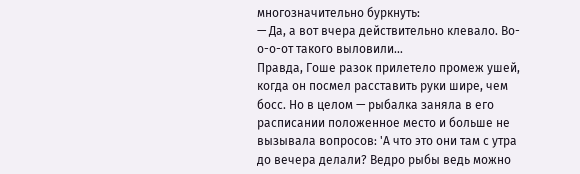многозначительно буркнуть:
— Да, а вот вчера действительно клевало. Во-о-о-от такого выловили…
Правда, Гоше разок прилетело промеж ушей, когда он посмел расставить руки шире, чем босс. Но в целом — рыбалка заняла в его расписании положенное место и больше не вызывала вопросов: 'А что это они там с утра до вечера делали? Ведро рыбы ведь можно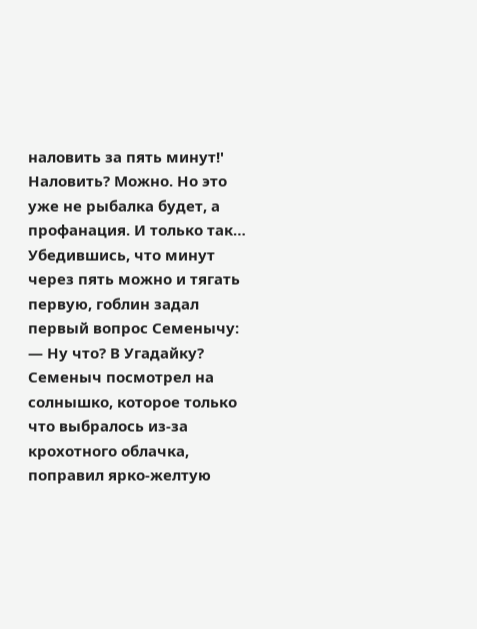наловить за пять минут!'
Наловить? Можно. Но это уже не рыбалка будет, а профанация. И только так…
Убедившись, что минут через пять можно и тягать первую, гоблин задал первый вопрос Семенычу:
— Ну что? В Угадайку?
Семеныч посмотрел на солнышко, которое только что выбралось из-за крохотного облачка, поправил ярко-желтую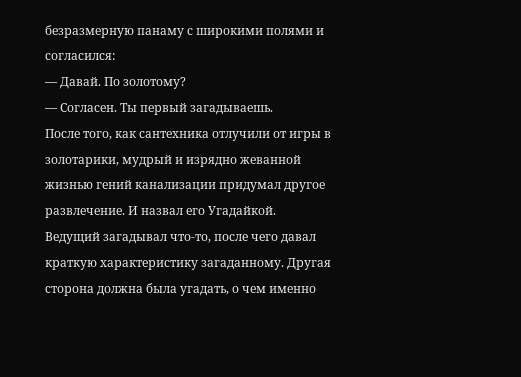безразмерную панаму с широкими полями и согласился:
— Давай. По золотому?
— Согласен. Ты первый загадываешь.
После того, как сантехника отлучили от игры в золотарики, мудрый и изрядно жеванной жизнью гений канализации придумал другое развлечение. И назвал его Угадайкой. Ведущий загадывал что-то, после чего давал краткую характеристику загаданному. Другая сторона должна была угадать, о чем именно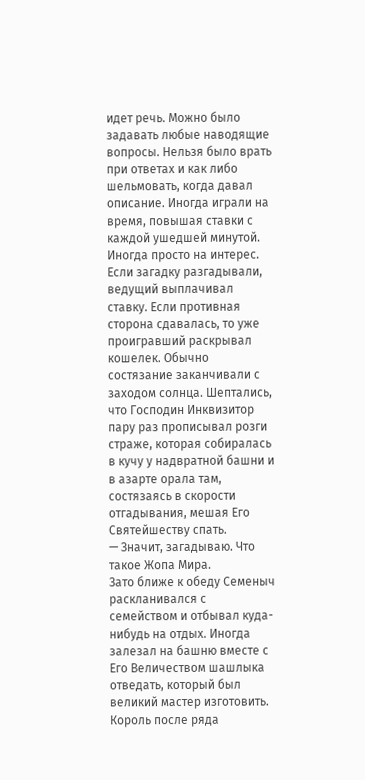идет речь. Можно было задавать любые наводящие вопросы. Нельзя было врать при ответах и как либо шельмовать, когда давал описание. Иногда играли на время, повышая ставки с каждой ушедшей минутой. Иногда просто на интерес. Если загадку разгадывали, ведущий выплачивал ставку. Если противная сторона сдавалась, то уже проигравший раскрывал кошелек. Обычно состязание заканчивали с заходом солнца. Шептались, что Господин Инквизитор пару раз прописывал розги страже, которая собиралась в кучу у надвратной башни и в азарте орала там, состязаясь в скорости отгадывания, мешая Его Святейшеству спать.
— Значит, загадываю. Что такое Жопа Мира.
Зато ближе к обеду Семеныч раскланивался с семейством и отбывал куда-нибудь на отдых. Иногда залезал на башню вместе с Его Величеством шашлыка отведать, который был великий мастер изготовить. Король после ряда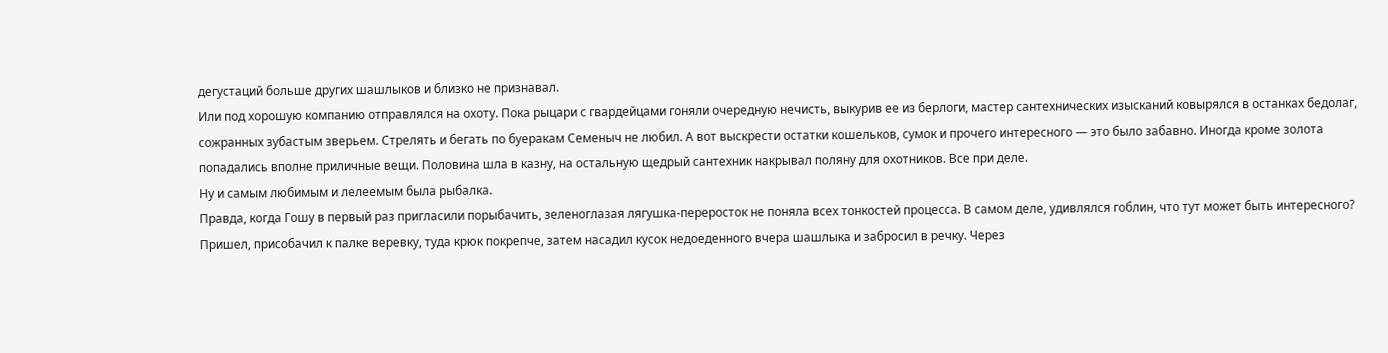дегустаций больше других шашлыков и близко не признавал.
Или под хорошую компанию отправлялся на охоту. Пока рыцари с гвардейцами гоняли очередную нечисть, выкурив ее из берлоги, мастер сантехнических изысканий ковырялся в останках бедолаг, сожранных зубастым зверьем. Стрелять и бегать по буеракам Семеныч не любил. А вот выскрести остатки кошельков, сумок и прочего интересного — это было забавно. Иногда кроме золота попадались вполне приличные вещи. Половина шла в казну, на остальную щедрый сантехник накрывал поляну для охотников. Все при деле.
Ну и самым любимым и лелеемым была рыбалка.
Правда, когда Гошу в первый раз пригласили порыбачить, зеленоглазая лягушка-переросток не поняла всех тонкостей процесса. В самом деле, удивлялся гоблин, что тут может быть интересного? Пришел, присобачил к палке веревку, туда крюк покрепче, затем насадил кусок недоеденного вчера шашлыка и забросил в речку. Через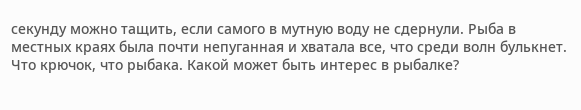секунду можно тащить, если самого в мутную воду не сдернули. Рыба в местных краях была почти непуганная и хватала все, что среди волн булькнет. Что крючок, что рыбака. Какой может быть интерес в рыбалке?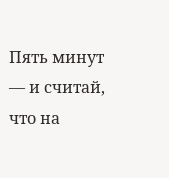Пять минут — и считай, что на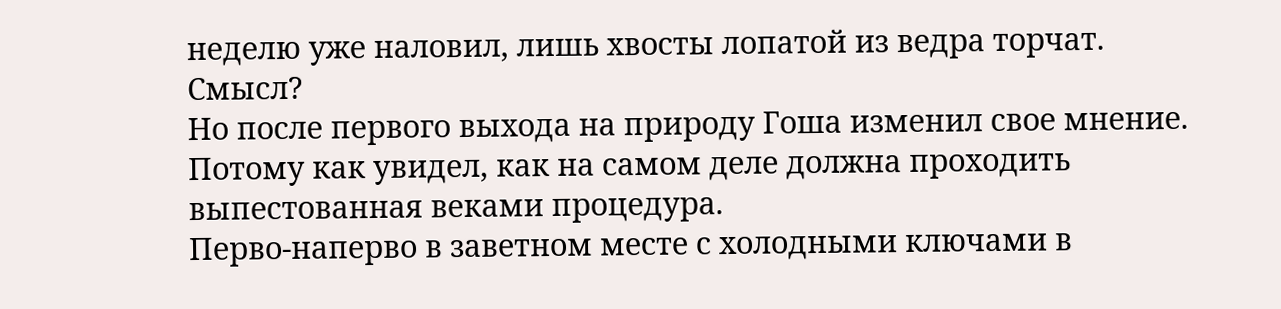неделю уже наловил, лишь хвосты лопатой из ведра торчат. Смысл?
Но после первого выхода на природу Гоша изменил свое мнение. Потому как увидел, как на самом деле должна проходить выпестованная веками процедура.
Перво-наперво в заветном месте с холодными ключами в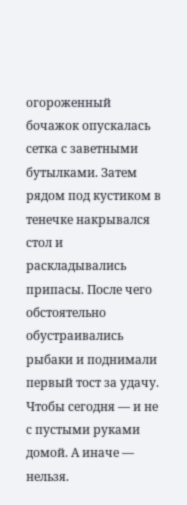огороженный бочажок опускалась сетка с заветными бутылками. Затем рядом под кустиком в тенечке накрывался стол и раскладывались припасы. После чего обстоятельно обустраивались рыбаки и поднимали первый тост за удачу. Чтобы сегодня — и не с пустыми руками домой. А иначе — нельзя.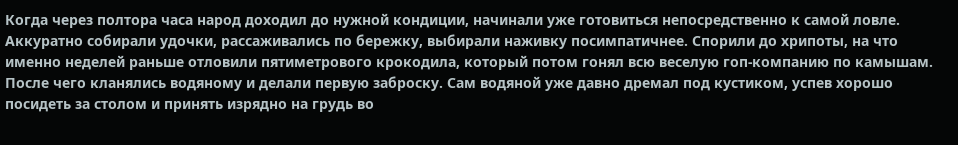Когда через полтора часа народ доходил до нужной кондиции, начинали уже готовиться непосредственно к самой ловле. Аккуратно собирали удочки, рассаживались по бережку, выбирали наживку посимпатичнее. Спорили до хрипоты, на что именно неделей раньше отловили пятиметрового крокодила, который потом гонял всю веселую гоп-компанию по камышам. После чего кланялись водяному и делали первую заброску. Сам водяной уже давно дремал под кустиком, успев хорошо посидеть за столом и принять изрядно на грудь во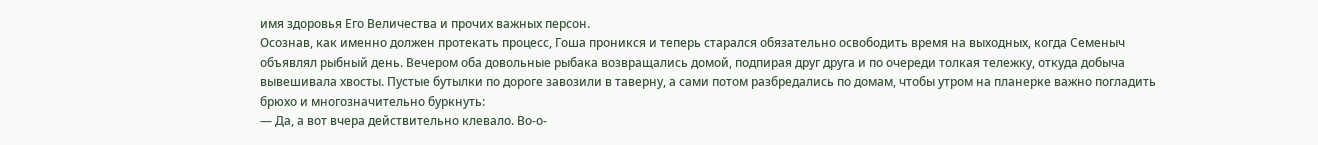имя здоровья Его Величества и прочих важных персон.
Осознав, как именно должен протекать процесс, Гоша проникся и теперь старался обязательно освободить время на выходных, когда Семеныч объявлял рыбный день. Вечером оба довольные рыбака возвращались домой, подпирая друг друга и по очереди толкая тележку, откуда добыча вывешивала хвосты. Пустые бутылки по дороге завозили в таверну, а сами потом разбредались по домам, чтобы утром на планерке важно погладить брюхо и многозначительно буркнуть:
— Да, а вот вчера действительно клевало. Во-о-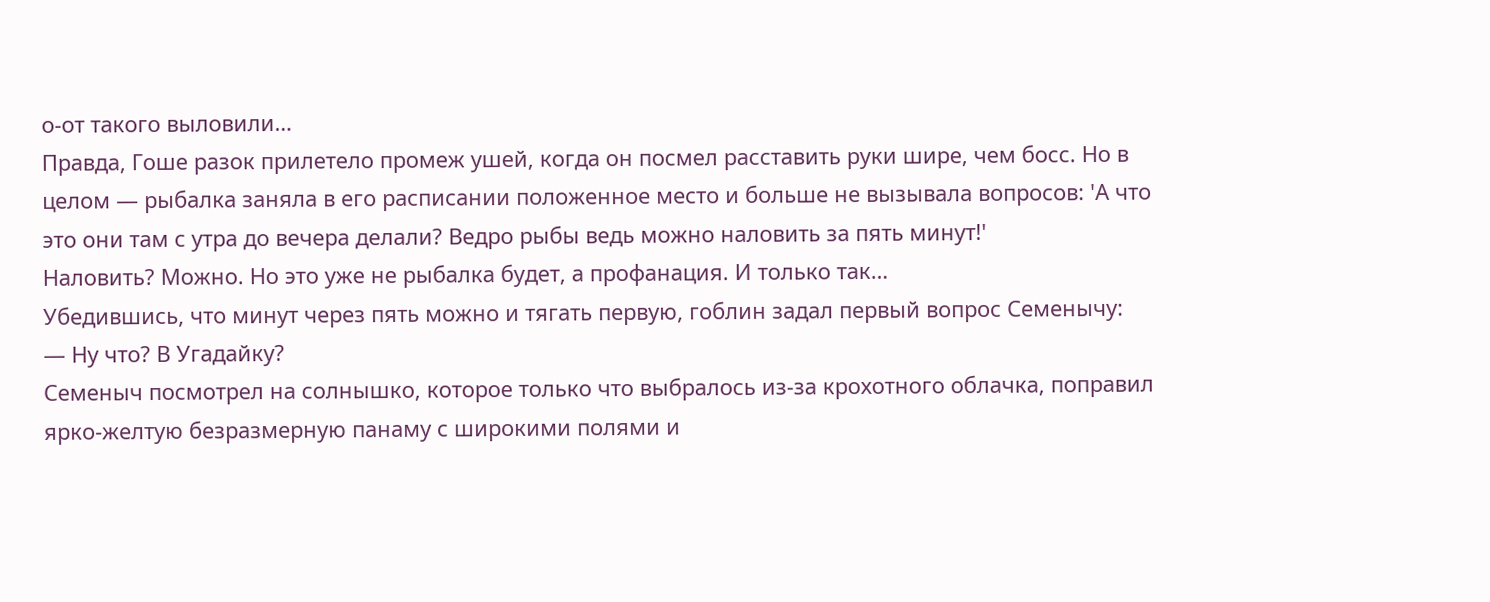о-от такого выловили…
Правда, Гоше разок прилетело промеж ушей, когда он посмел расставить руки шире, чем босс. Но в целом — рыбалка заняла в его расписании положенное место и больше не вызывала вопросов: 'А что это они там с утра до вечера делали? Ведро рыбы ведь можно наловить за пять минут!'
Наловить? Можно. Но это уже не рыбалка будет, а профанация. И только так…
Убедившись, что минут через пять можно и тягать первую, гоблин задал первый вопрос Семенычу:
— Ну что? В Угадайку?
Семеныч посмотрел на солнышко, которое только что выбралось из-за крохотного облачка, поправил ярко-желтую безразмерную панаму с широкими полями и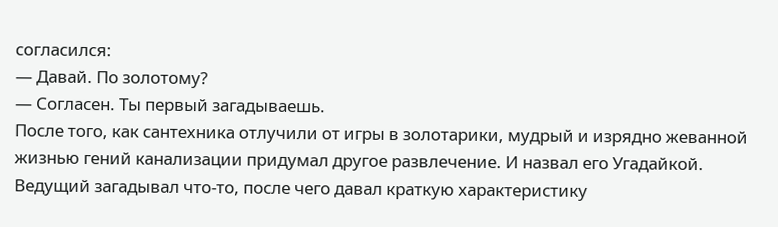согласился:
— Давай. По золотому?
— Согласен. Ты первый загадываешь.
После того, как сантехника отлучили от игры в золотарики, мудрый и изрядно жеванной жизнью гений канализации придумал другое развлечение. И назвал его Угадайкой. Ведущий загадывал что-то, после чего давал краткую характеристику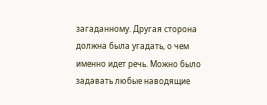загаданному. Другая сторона должна была угадать, о чем именно идет речь. Можно было задавать любые наводящие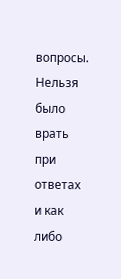вопросы. Нельзя было врать при ответах и как либо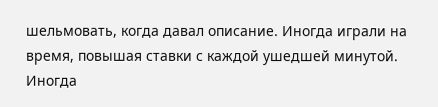шельмовать, когда давал описание. Иногда играли на время, повышая ставки с каждой ушедшей минутой. Иногда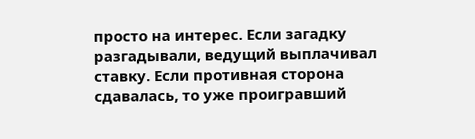просто на интерес. Если загадку разгадывали, ведущий выплачивал ставку. Если противная сторона сдавалась, то уже проигравший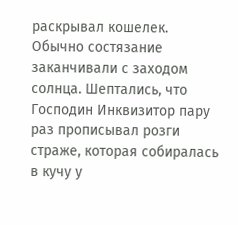раскрывал кошелек. Обычно состязание заканчивали с заходом солнца. Шептались, что Господин Инквизитор пару раз прописывал розги страже, которая собиралась в кучу у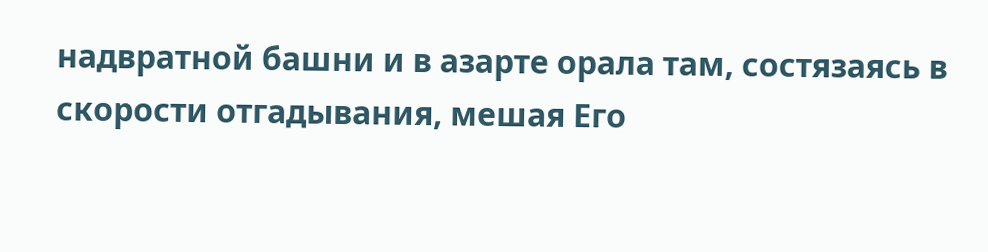надвратной башни и в азарте орала там, состязаясь в скорости отгадывания, мешая Его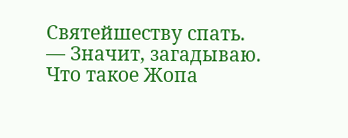Святейшеству спать.
— Значит, загадываю. Что такое Жопа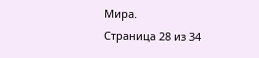Мира.
Страница 28 из 34